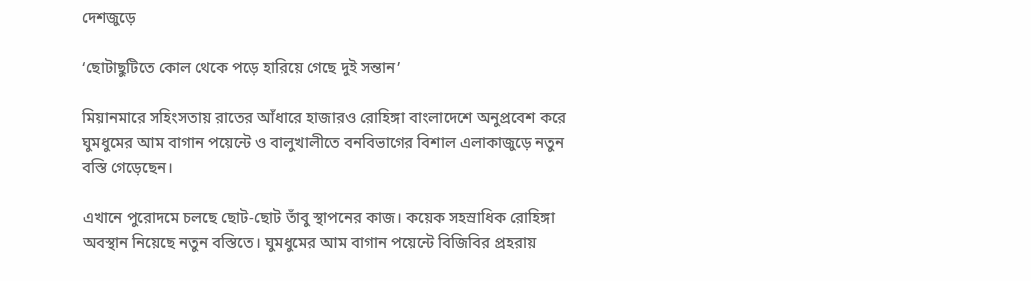দেশজুড়ে

‘ছোটাছুটিতে কোল থেকে পড়ে হারিয়ে গেছে দুই সন্তান’

মিয়ানমারে সহিংসতায় রাতের আঁধারে হাজারও রোহিঙ্গা বাংলাদেশে অনুপ্রবেশ করে ঘুমধুমের আম বাগান পয়েন্টে ও বালুখালীতে বনবিভাগের বিশাল এলাকাজুড়ে নতুন বস্তি গেড়েছেন।

এখানে পুরোদমে চলছে ছোট-ছোট তাঁবু স্থাপনের কাজ। কয়েক সহস্রাধিক রোহিঙ্গা অবস্থান নিয়েছে নতুন বস্তিতে। ঘুমধুমের আম বাগান পয়েন্টে বিজিবির প্রহরায়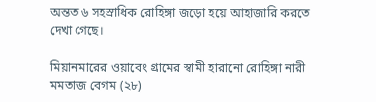অন্তত ৬ সহস্রাধিক রোহিঙ্গা জড়ো হয়ে আহাজারি করতে দেখা গেছে।

মিয়ানমারের ওয়াবেং গ্রামের স্বামী হারানো রোহিঙ্গা নারী মমতাজ বেগম (২৮)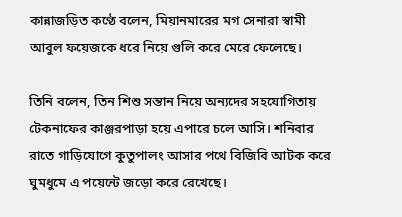কান্নাজড়িত কণ্ঠে বলেন, মিয়ানমারের মগ সেনারা স্বামী আবুল ফয়েজকে ধরে নিয়ে গুলি করে মেরে ফেলেছে।

তিনি বলেন, তিন শিশু সন্তান নিয়ে অন্যদের সহযোগিতায় টেকনাফের কাঞ্জরপাড়া হয়ে এপারে চলে আসি। শনিবার রাতে গাড়িযোগে কুতুপালং আসার পথে বিজিবি আটক করে ঘুমধুমে এ পয়েন্টে জড়ো করে রেখেছে।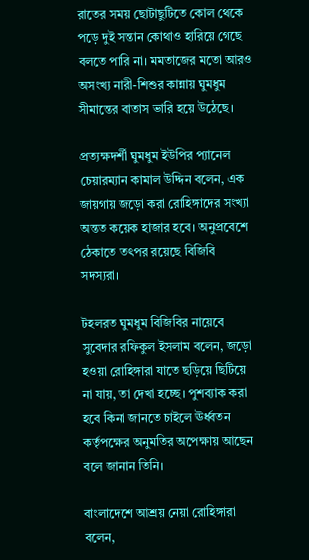রাতের সময় ছোটাছুটিতে কোল থেকে পড়ে দুই সন্তান কোথাও হারিয়ে গেছে বলতে পারি না। মমতাজের মতো আরও অসংখ্য নারী-শিশুর কান্নায় ঘুমধুম সীমান্তের বাতাস ভারি হয়ে উঠেছে।

প্রত্যক্ষদর্শী ঘুমধুম ইউপির প্যানেল চেয়ারম্যান কামাল উদ্দিন বলেন, এক জায়গায় জড়ো করা রোহিঙ্গাদের সংখ্যা অন্তত কয়েক হাজার হবে। অনুপ্রবেশে ঠেকাতে তৎপর রয়েছে বিজিবি সদস্যরা।

টহলরত ঘুমধুম বিজিবির নায়েবে সুবেদার রফিকুল ইসলাম বলেন, জড়ো হওয়া রোহিঙ্গারা যাতে ছড়িয়ে ছিটিয়ে না যায়, তা দেখা হচ্ছে। পুশব্যাক করা হবে কিনা জানতে চাইলে ঊর্ধ্বতন কর্তৃপক্ষের অনুমতির অপেক্ষায় আছেন বলে জানান তিনি।

বাংলাদেশে আশ্রয় নেয়া রোহিঙ্গারা বলেন,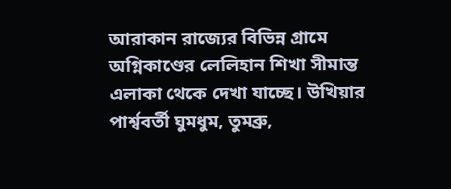আরাকান রাজ্যের বিভিন্ন গ্রামে অগ্নিকাণ্ডের লেলিহান শিখা সীমান্ত এলাকা থেকে দেখা যাচ্ছে। উখিয়ার পার্শ্ববর্তী ঘুমধুম, তুমব্রু,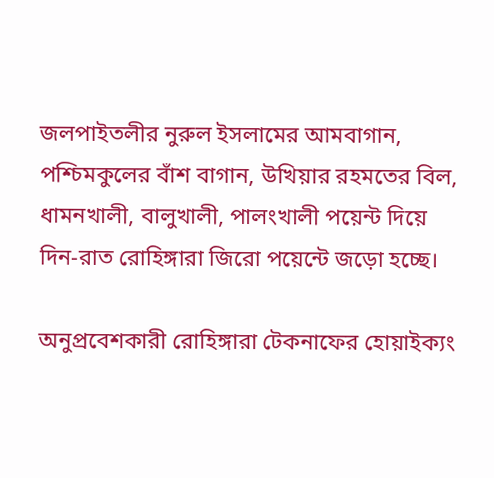জলপাইতলীর নুরুল ইসলামের আমবাগান, পশ্চিমকুলের বাঁশ বাগান, উখিয়ার রহমতের বিল, ধামনখালী, বালুখালী, পালংখালী পয়েন্ট দিয়ে দিন-রাত রোহিঙ্গারা জিরো পয়েন্টে জড়ো হচ্ছে।

অনুপ্রবেশকারী রোহিঙ্গারা টেকনাফের হোয়াইক্যং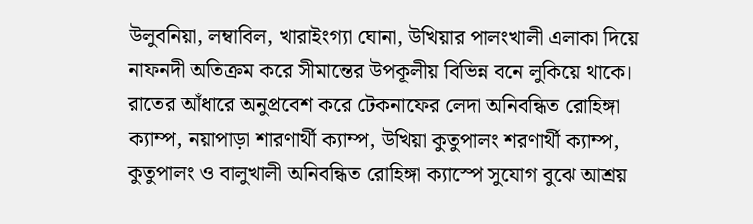উলুবনিয়া, লম্বাবিল, খারাইংগ্যা ঘোনা, উখিয়ার পালংখালী এলাকা দিয়ে নাফনদী অতিক্রম করে সীমান্তের উপকূলীয় বিভিন্ন বনে লুকিয়ে থাকে। রাতের আঁধারে অনুপ্রবেশ করে টেকনাফের লেদা অনিবন্ধিত রোহিঙ্গা ক্যাম্প, নয়াপাড়া শারণার্থী ক্যাম্প, উখিয়া কুতুপালং শরণার্থী ক্যাম্প, কুতুপালং ও বালুখালী অনিবন্ধিত রোহিঙ্গা ক্যাস্পে সুযোগ বুঝে আশ্রয়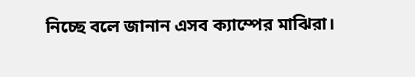নিচ্ছে বলে জানান এসব ক্যাম্পের মাঝিরা।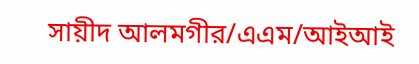সায়ীদ আলমগীর/এএম/আইআই